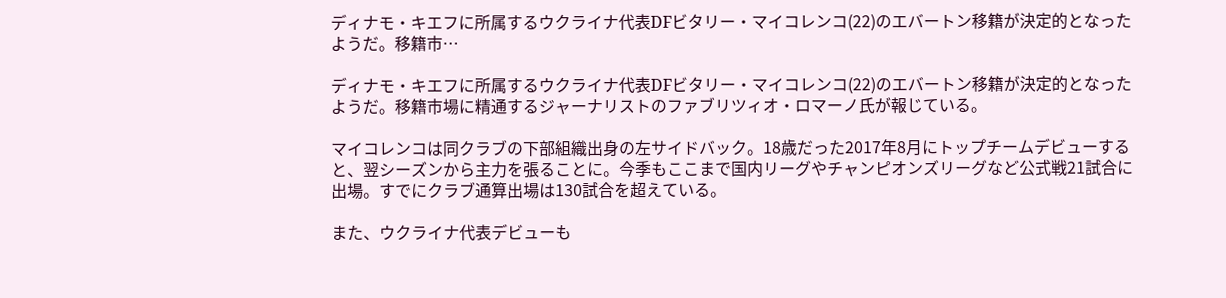ディナモ・キエフに所属するウクライナ代表DFビタリー・マイコレンコ(22)のエバートン移籍が決定的となったようだ。移籍市…

ディナモ・キエフに所属するウクライナ代表DFビタリー・マイコレンコ(22)のエバートン移籍が決定的となったようだ。移籍市場に精通するジャーナリストのファブリツィオ・ロマーノ氏が報じている。

マイコレンコは同クラブの下部組織出身の左サイドバック。18歳だった2017年8月にトップチームデビューすると、翌シーズンから主力を張ることに。今季もここまで国内リーグやチャンピオンズリーグなど公式戦21試合に出場。すでにクラブ通算出場は130試合を超えている。

また、ウクライナ代表デビューも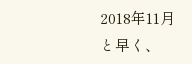2018年11月と早く、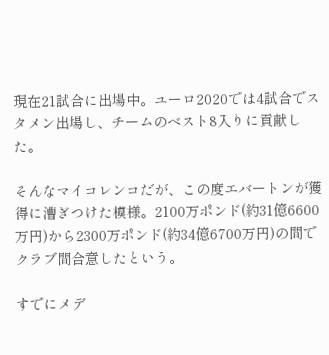現在21試合に出場中。ユーロ2020では4試合でスタメン出場し、チームのベスト8入りに貢献した。

そんなマイコレンコだが、この度エバートンが獲得に漕ぎつけた模様。2100万ポンド(約31億6600万円)から2300万ポンド(約34億6700万円)の間でクラブ間合意したという。

すでにメデ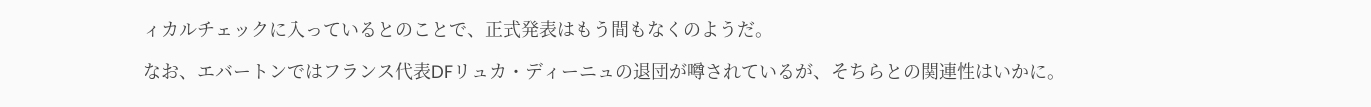ィカルチェックに入っているとのことで、正式発表はもう間もなくのようだ。

なお、エバートンではフランス代表DFリュカ・ディーニュの退団が噂されているが、そちらとの関連性はいかに。